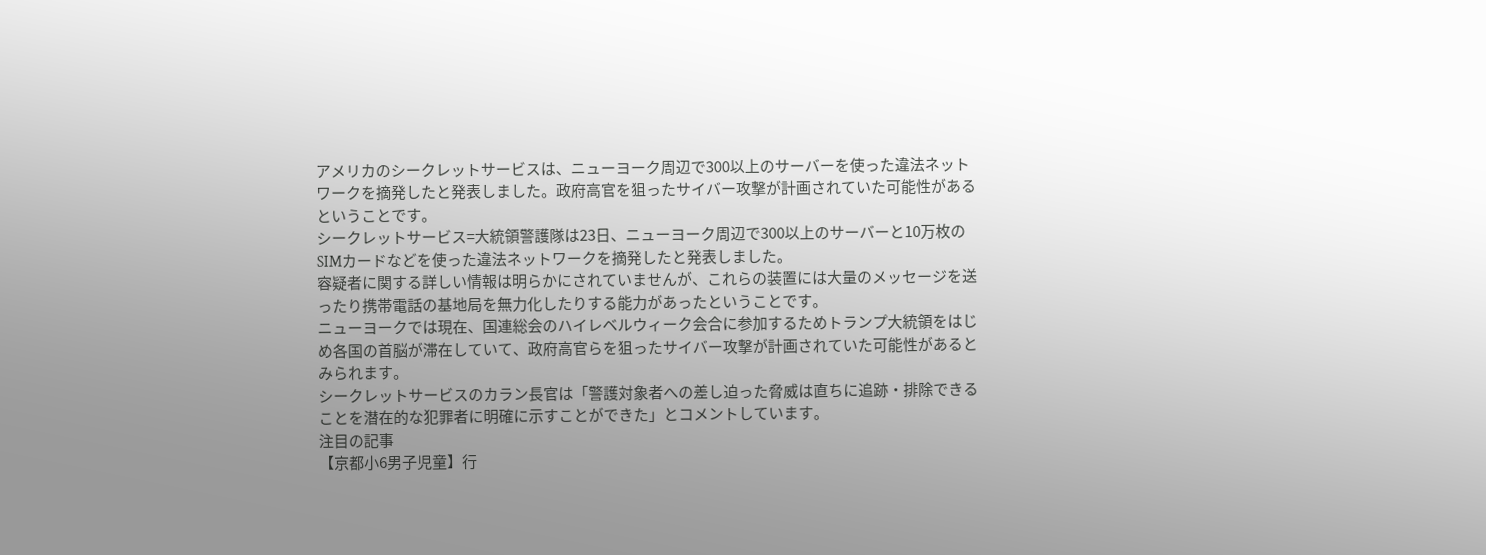アメリカのシークレットサービスは、ニューヨーク周辺で300以上のサーバーを使った違法ネットワークを摘発したと発表しました。政府高官を狙ったサイバー攻撃が計画されていた可能性があるということです。
シークレットサービス=大統領警護隊は23日、ニューヨーク周辺で300以上のサーバーと10万枚のSIMカードなどを使った違法ネットワークを摘発したと発表しました。
容疑者に関する詳しい情報は明らかにされていませんが、これらの装置には大量のメッセージを送ったり携帯電話の基地局を無力化したりする能力があったということです。
ニューヨークでは現在、国連総会のハイレベルウィーク会合に参加するためトランプ大統領をはじめ各国の首脳が滞在していて、政府高官らを狙ったサイバー攻撃が計画されていた可能性があるとみられます。
シークレットサービスのカラン長官は「警護対象者への差し迫った脅威は直ちに追跡・排除できることを潜在的な犯罪者に明確に示すことができた」とコメントしています。
注目の記事
【京都小6男子児童】行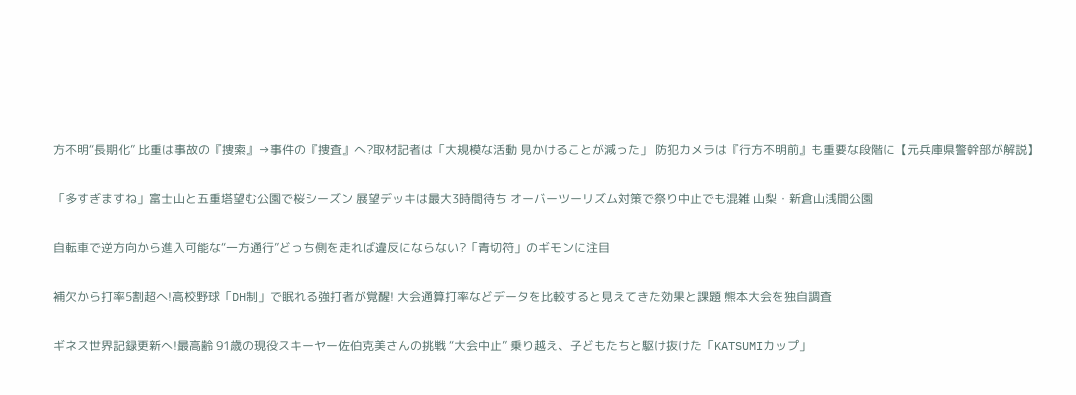方不明“長期化” 比重は事故の『捜索』→事件の『捜査』へ?取材記者は「大規模な活動 見かけることが減った」 防犯カメラは『行方不明前』も重要な段階に【元兵庫県警幹部が解説】

「多すぎますね」富士山と五重塔望む公園で桜シーズン 展望デッキは最大3時間待ち オーバーツーリズム対策で祭り中止でも混雑 山梨・新倉山浅間公園

自転車で逆方向から進入可能な“一方通行”どっち側を走れば違反にならない?「青切符」のギモンに注目

補欠から打率5割超へ!高校野球「DH制」で眠れる強打者が覚醒! 大会通算打率などデータを比較すると見えてきた効果と課題 熊本大会を独自調査

ギネス世界記録更新へ!最高齢 91歳の現役スキーヤー佐伯克美さんの挑戦 “大会中止” 乗り越え、子どもたちと駆け抜けた「KATSUMIカップ」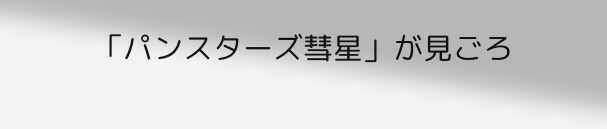「パンスターズ彗星」が見ごろ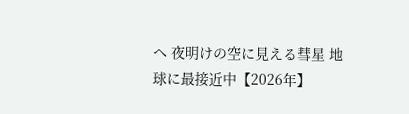へ 夜明けの空に見える彗星 地球に最接近中【2026年】